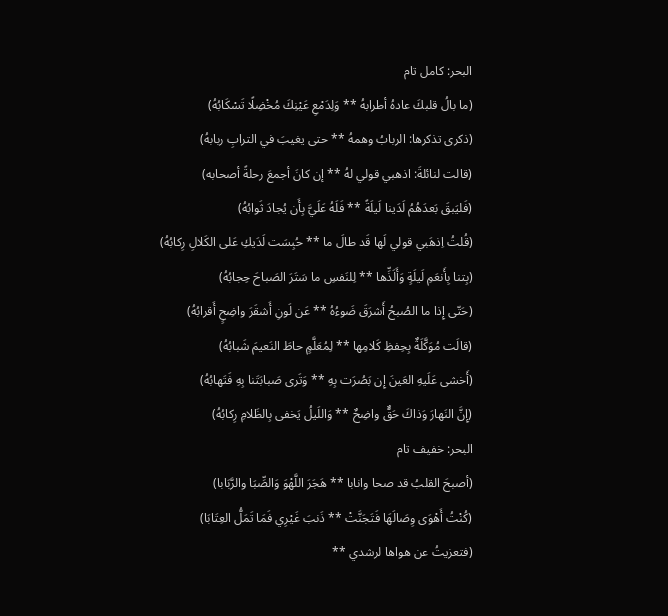البحر: كامل تام
(ما بالُ قلبكَ عادهُ أطرابهُ ** وَلِدَمْعِ عَيْنِكَ مُخْضِلًا تَسْكَابُهُ)
(ذكرى تذكرها: الربابُ وهمهُ ** حتى يغيبَ في الترابِ ربابهُ)
(قالت لنائلةَ: اذهبي قولي لهُ ** إن كانَ أجمعَ رحلةً أصحابه)
(فَليَبقَ بَعدَهُمُ لَدَينا لَيلَةً ** فَلَهُ عَلَيَّ بِأَن يُجادَ ثَوابُهُ)
(قُلتُ اِذهَبي قولي لَها قَد طالَ ما ** حُبِسَت لَدَيكِ عَلى الكَلالِ رِكابُهُ)
(بِتنا بِأَنعَمِ لَيلَةٍ وَأَلَذِّها ** لِلنَفسِ ما سَتَرَ الصَباحَ حِجابُهُ)
(حَتّى إِذا ما الصُبحُ أَشرَقَ ضَوءُهُ ** عَن لَونِ أَشقَرَ واضِحٍ أَقرابُهُ)
(قالَت مُوَكَّلَةٌ بِحِفظِ كَلامِها ** لِمُعَلَّمٍ حاطَ النَعيمَ شَبابُهُ)
(أَخشى عَلَيهِ العَينَ إِن بَصُرَت بِهِ ** وَتَرى صَبابَتَنا بِهِ فَتَهابُهُ)
(إِنَّ النَهارَ وَذاكَ حَقٌّ واضِحٌ ** وَاللَيلُ يَخفى بِالظَلامِ رِكابُهُ)
البحر: خفيف تام
(أصبحَ القلبُ قد صحا وانابا ** هَجَرَ اللَّهْوَ وَالصِّبَا والرَّبَابا)
(كُنْتُ أَهْوَى وِصَالَهَا فَتَجَنَّتْ ** ذَنبَ غَيْرِي فَمَا تَمَلُّ العِتَابَا)
(فتعزيتُ عن هواها لرشدي **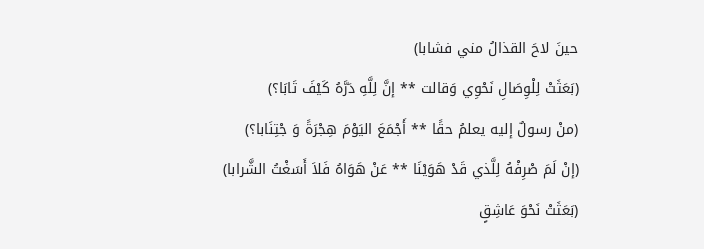حينَ لاحَ القذالُ مني فشابا)
(بَعَثَتْ لِلْوِصَالِ نَحْوِي وَقالت ** إنَّ لِلَّهِ دَرَّهُ كَيْفَ تَابَا؟)
(منْ رسولٌ إليه يعلمُ حقًا ** أَجْمَعَ اليَوْمَ هِجْرَةً وَ جْتِنَابا؟)
(إنْ لَمَ صْرِفْهُ لِلَّذي قَدْ هَوَيْنَا ** عَنْ هَوَاهُ فَلاَ أَسَغْتُ الشَّرابا)
(بَعَثَتْ نَحْوَ عَاشِقٍ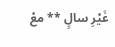غَيْرِ سالٍ ** معْ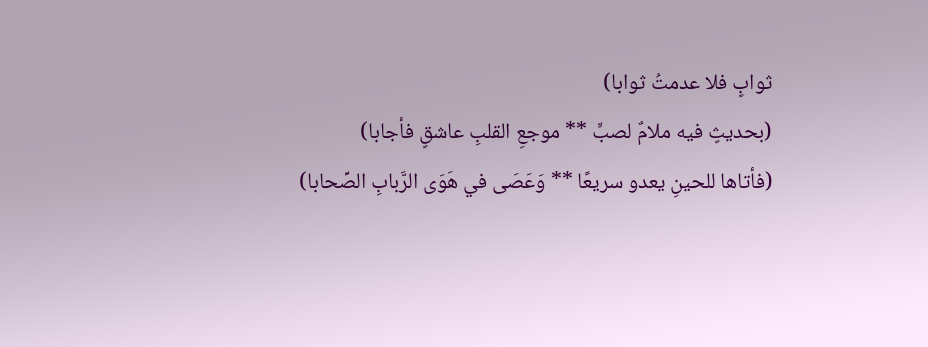ثوابٍ فلا عدمتُ ثوابا)
(بحديثٍ فيه ملامٌ لصبٍّ ** موجعِ القلبِ عاشقٍ فأجابا)
(فأتاها للحينِ يعدو سريعًا ** وَعَصَى في هَوَى الرَّبابِ الصِّحابا)